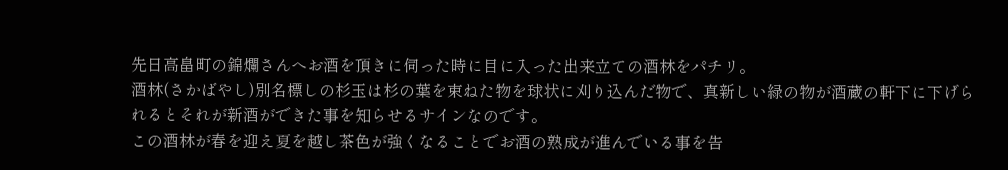先日高畠町の錦爛さんへお酒を頂きに伺った時に目に入った出来立ての酒林をパチリ。
酒林(さかばやし)別名標しの杉玉は杉の葉を束ねた物を球状に刈り込んだ物で、真新しい緑の物が酒蔵の軒下に下げられるとそれが新酒ができた事を知らせるサインなのです。
この酒林が春を迎え夏を越し茶色が強くなることでお酒の熟成が進んでいる事を告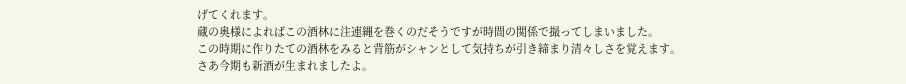げてくれます。
蔵の奥様によればこの酒林に注連縄を巻くのだそうですが時間の関係で撮ってしまいました。
この時期に作りたての酒林をみると背筋がシャンとして気持ちが引き締まり清々しさを覚えます。
さあ今期も新酒が生まれましたよ。